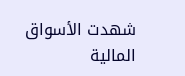شهدت الأسواق المالية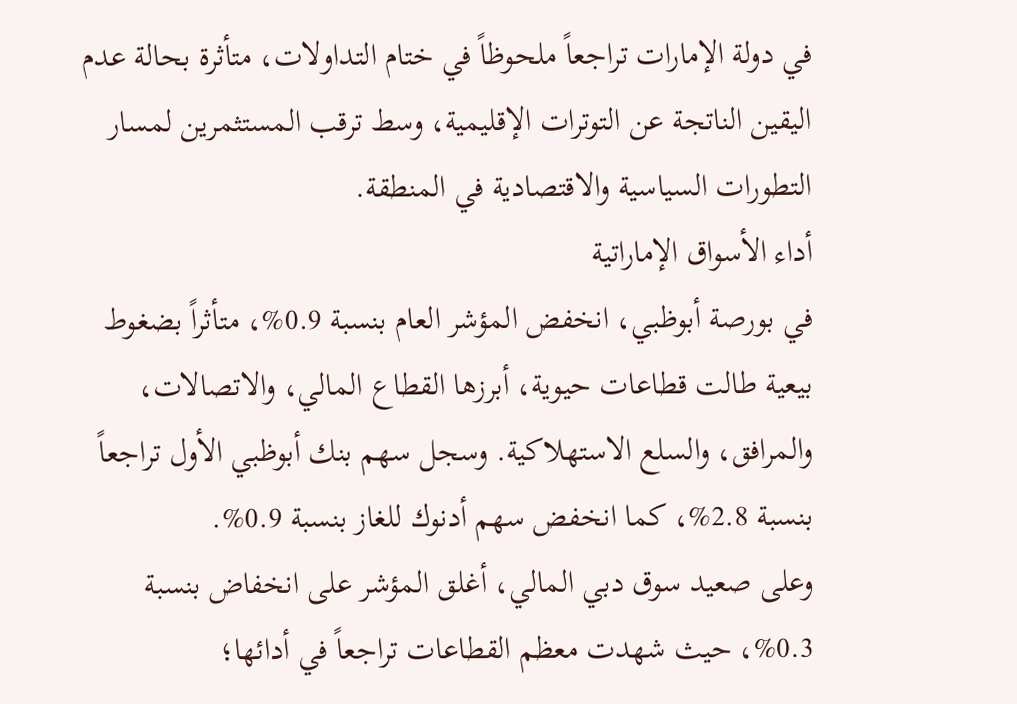في دولة الإمارات تراجعاً ملحوظاً في ختام التداولات، متأثرة بحالة عدم اليقين الناتجة عن التوترات الإقليمية، وسط ترقب المستثمرين لمسار التطورات السياسية والاقتصادية في المنطقة.
أداء الأسواق الإماراتية
في بورصة أبوظبي، انخفض المؤشر العام بنسبة 0.9%، متأثراً بضغوط بيعية طالت قطاعات حيوية، أبرزها القطاع المالي، والاتصالات، والمرافق، والسلع الاستهلاكية. وسجل سهم بنك أبوظبي الأول تراجعاً بنسبة 2.8%، كما انخفض سهم أدنوك للغاز بنسبة 0.9%.
وعلى صعيد سوق دبي المالي، أغلق المؤشر على انخفاض بنسبة 0.3%، حيث شهدت معظم القطاعات تراجعاً في أدائها؛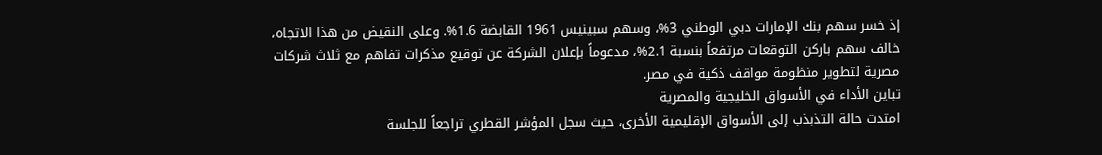إذ خسر سهم بنك الإمارات دبي الوطني 3%، وسهم سبينيس 1961 القابضة 1.6%. وعلى النقيض من هذا الاتجاه، خالف سهم باركن التوقعات مرتفعاً بنسبة 2.1%، مدعوماً بإعلان الشركة عن توقيع مذكرات تفاهم مع ثلاث شركات مصرية لتطوير منظومة مواقف ذكية في مصر.
تباين الأداء في الأسواق الخليجية والمصرية
امتدت حالة التذبذب إلى الأسواق الإقليمية الأخرى، حيث سجل المؤشر القطري تراجعاً للجلسة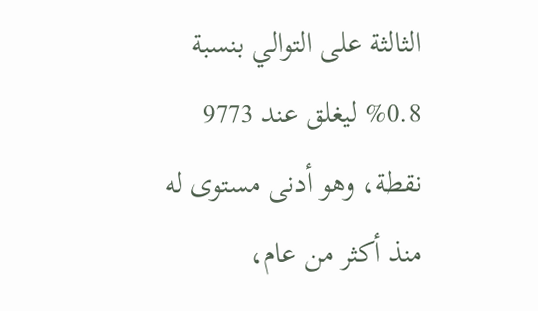الثالثة على التوالي بنسبة 0.8% ليغلق عند 9773 نقطة، وهو أدنى مستوى له منذ أكثر من عام،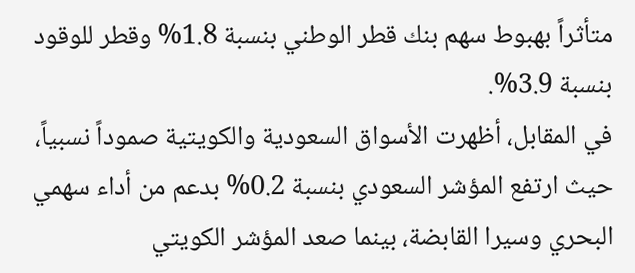متأثراً بهبوط سهم بنك قطر الوطني بنسبة 1.8% وقطر للوقود بنسبة 3.9%.
في المقابل، أظهرت الأسواق السعودية والكويتية صموداً نسبياً، حيث ارتفع المؤشر السعودي بنسبة 0.2% بدعم من أداء سهمي البحري وسيرا القابضة، بينما صعد المؤشر الكويتي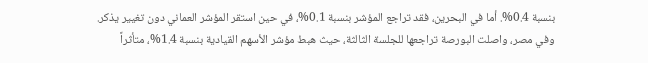بنسبة 0.4%. أما في البحرين، فقد تراجع المؤشر بنسبة 0.1%، في حين استقر المؤشر العماني دون تغيير يذكر.
وفي مصر، واصلت البورصة تراجعها للجلسة الثالثة، حيث هبط مؤشر الأسهم القيادية بنسبة 1.4%، متأثراً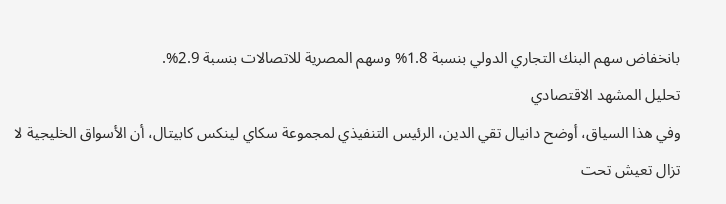بانخفاض سهم البنك التجاري الدولي بنسبة 1.8% وسهم المصرية للاتصالات بنسبة 2.9%.
تحليل المشهد الاقتصادي
وفي هذا السياق، أوضح دانيال تقي الدين، الرئيس التنفيذي لمجموعة سكاي لينكس كابيتال، أن الأسواق الخليجية لا تزال تعيش تحت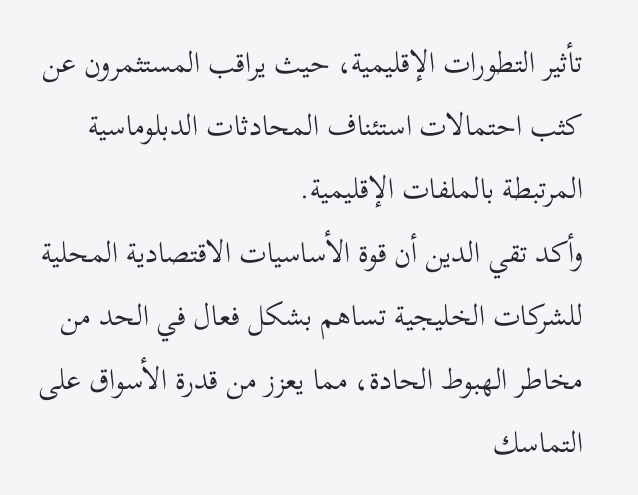تأثير التطورات الإقليمية، حيث يراقب المستثمرون عن كثب احتمالات استئناف المحادثات الدبلوماسية المرتبطة بالملفات الإقليمية.
وأكد تقي الدين أن قوة الأساسيات الاقتصادية المحلية للشركات الخليجية تساهم بشكل فعال في الحد من مخاطر الهبوط الحادة، مما يعزز من قدرة الأسواق على التماسك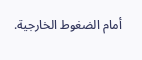أمام الضغوط الخارجية.